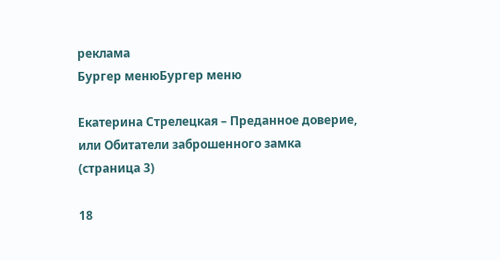реклама
Бургер менюБургер меню

Екатерина Стрелецкая – Преданное доверие, или Обитатели заброшенного замка (страница 3)

18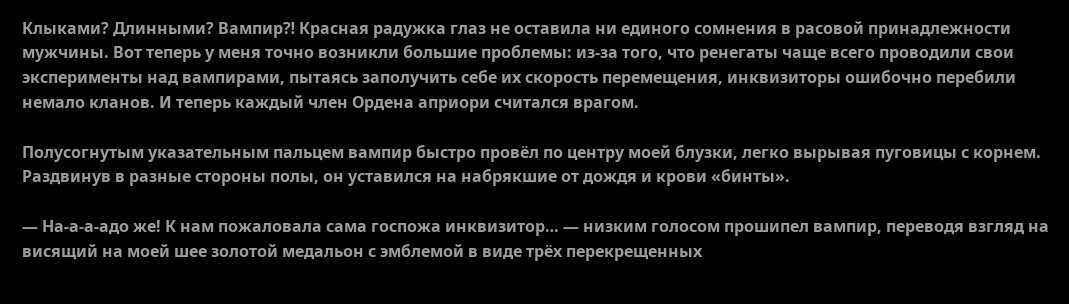Клыками? Длинными? Вампир⁈ Красная радужка глаз не оставила ни единого сомнения в расовой принадлежности мужчины. Вот теперь у меня точно возникли большие проблемы: из-за того, что ренегаты чаще всего проводили свои эксперименты над вампирами, пытаясь заполучить себе их скорость перемещения, инквизиторы ошибочно перебили немало кланов. И теперь каждый член Ордена априори считался врагом.

Полусогнутым указательным пальцем вампир быстро провёл по центру моей блузки, легко вырывая пуговицы с корнем. Раздвинув в разные стороны полы, он уставился на набрякшие от дождя и крови «бинты».

— На-а-а-адо же! К нам пожаловала сама госпожа инквизитор… — низким голосом прошипел вампир, переводя взгляд на висящий на моей шее золотой медальон с эмблемой в виде трёх перекрещенных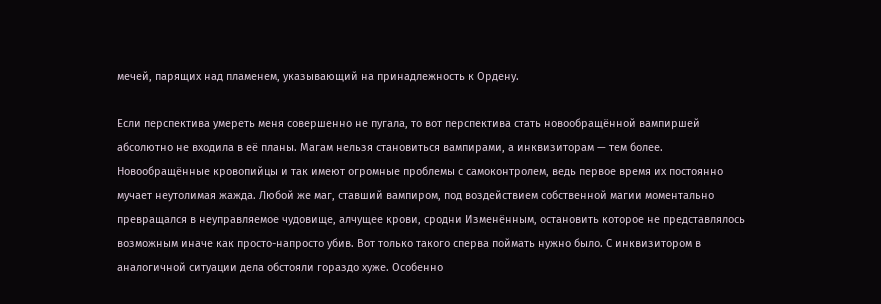мечей, парящих над пламенем, указывающий на принадлежность к Ордену.

Если перспектива умереть меня совершенно не пугала, то вот перспектива стать новообращённой вампиршей абсолютно не входила в её планы. Магам нельзя становиться вампирами, а инквизиторам — тем более. Новообращённые кровопийцы и так имеют огромные проблемы с самоконтролем, ведь первое время их постоянно мучает неутолимая жажда. Любой же маг, ставший вампиром, под воздействием собственной магии моментально превращался в неуправляемое чудовище, алчущее крови, сродни Изменённым, остановить которое не представлялось возможным иначе как просто-напросто убив. Вот только такого сперва поймать нужно было. С инквизитором в аналогичной ситуации дела обстояли гораздо хуже. Особенно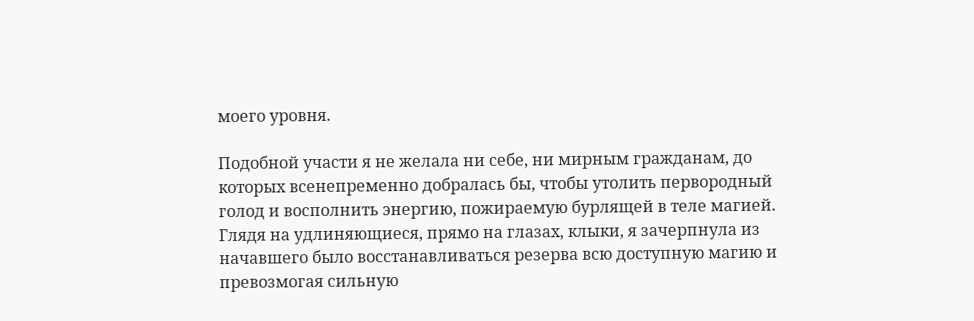моего уровня.

Подобной участи я не желала ни себе, ни мирным гражданам, до которых всенепременно добралась бы, чтобы утолить первородный голод и восполнить энергию, пожираемую бурлящей в теле магией. Глядя на удлиняющиеся, прямо на глазах, клыки, я зачерпнула из начавшего было восстанавливаться резерва всю доступную магию и превозмогая сильную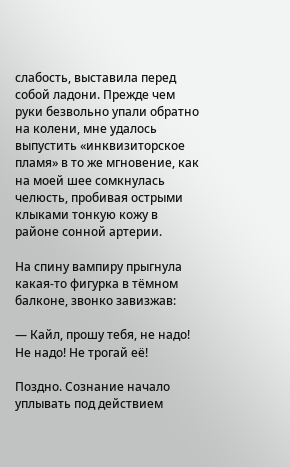слабость, выставила перед собой ладони. Прежде чем руки безвольно упали обратно на колени, мне удалось выпустить «инквизиторское пламя» в то же мгновение, как на моей шее сомкнулась челюсть, пробивая острыми клыками тонкую кожу в районе сонной артерии.

На спину вампиру прыгнула какая-то фигурка в тёмном балконе, звонко завизжав:

— Кайл, прошу тебя, не надо! Не надо! Не трогай её!

Поздно. Сознание начало уплывать под действием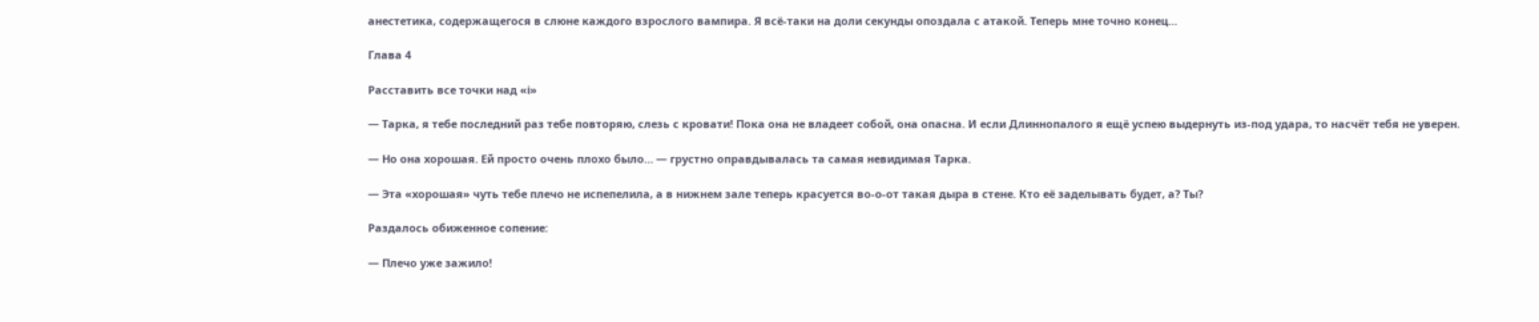анестетика, содержащегося в слюне каждого взрослого вампира. Я всё-таки на доли секунды опоздала с атакой. Теперь мне точно конец…

Глава 4

Расставить все точки над «i»

— Тарка, я тебе последний раз тебе повторяю, слезь с кровати! Пока она не владеет собой, она опасна. И если Длиннопалого я ещё успею выдернуть из-под удара, то насчёт тебя не уверен.

— Но она хорошая. Ей просто очень плохо было… — грустно оправдывалась та самая невидимая Тарка.

— Эта «хорошая» чуть тебе плечо не испепелила, а в нижнем зале теперь красуется во-о-от такая дыра в стене. Кто её заделывать будет, а? Ты?

Раздалось обиженное сопение:

— Плечо уже зажило!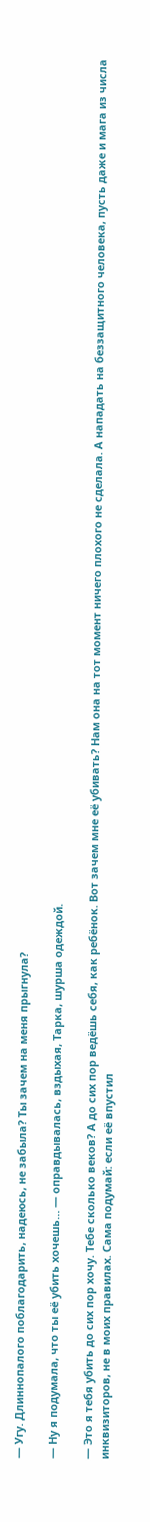— Угу. Длиннопалого поблагодарить, надеюсь, не забыла? Ты зачем на меня прыгнула?

— Ну я подумала, что ты её убить хочешь… — оправдывалась, вздыхая, Тарка, шурша одеждой.

— Это я тебя убить до сих пор хочу. Тебе сколько веков? А до сих пор ведёшь себя, как ребёнок. Вот зачем мне её убивать? Нам она на тот момент ничего плохого не сделала. А нападать на беззащитного человека, пусть даже и мага из числа инквизиторов, не в моих правилах. Сама подумай: если её впустил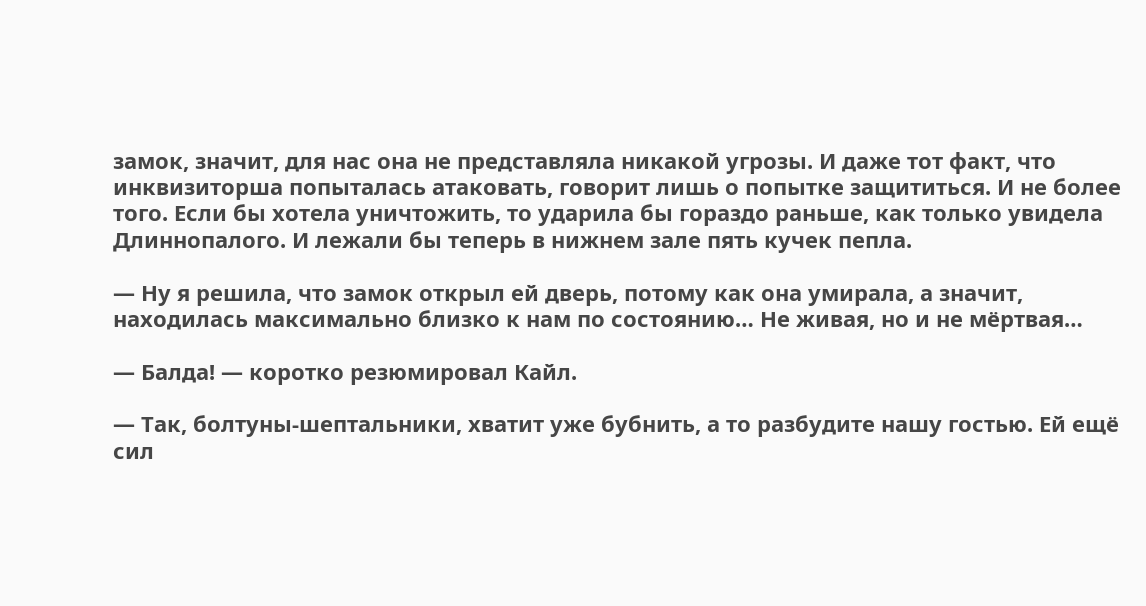замок, значит, для нас она не представляла никакой угрозы. И даже тот факт, что инквизиторша попыталась атаковать, говорит лишь о попытке защититься. И не более того. Если бы хотела уничтожить, то ударила бы гораздо раньше, как только увидела Длиннопалого. И лежали бы теперь в нижнем зале пять кучек пепла.

— Ну я решила, что замок открыл ей дверь, потому как она умирала, а значит, находилась максимально близко к нам по состоянию… Не живая, но и не мёртвая…

— Балда! — коротко резюмировал Кайл.

— Так, болтуны-шептальники, хватит уже бубнить, а то разбудите нашу гостью. Ей ещё сил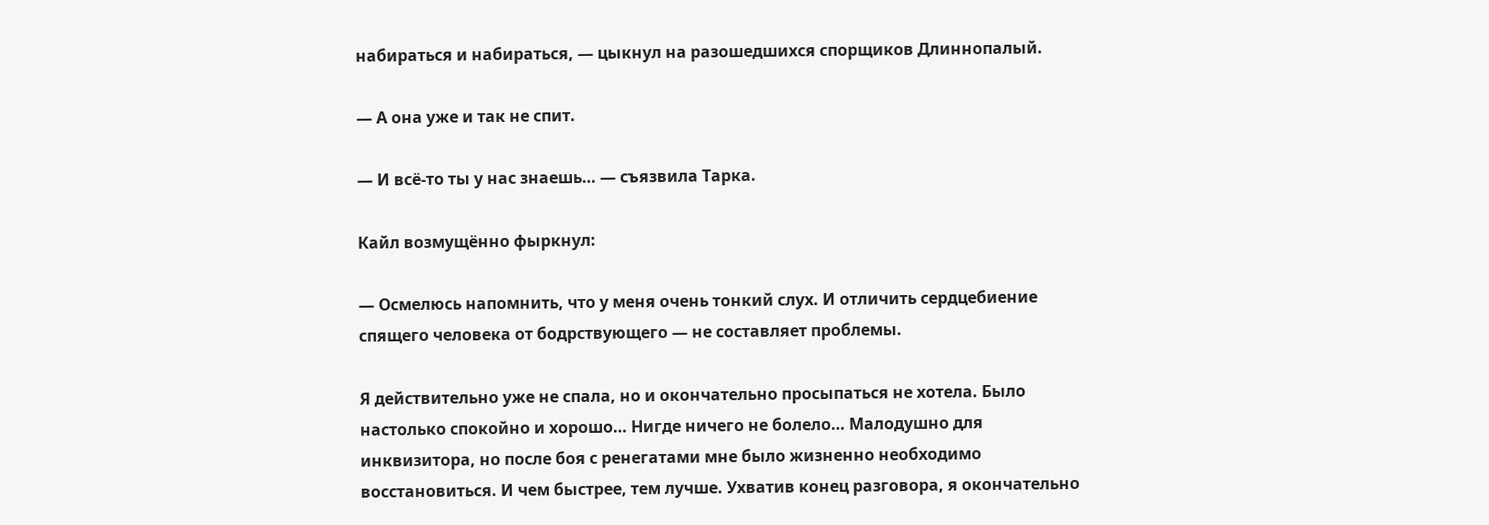набираться и набираться, — цыкнул на разошедшихся спорщиков Длиннопалый.

— А она уже и так не спит.

— И всё-то ты у нас знаешь… — съязвила Тарка.

Кайл возмущённо фыркнул:

— Осмелюсь напомнить, что у меня очень тонкий слух. И отличить сердцебиение спящего человека от бодрствующего — не составляет проблемы.

Я действительно уже не спала, но и окончательно просыпаться не хотела. Было настолько спокойно и хорошо… Нигде ничего не болело… Малодушно для инквизитора, но после боя с ренегатами мне было жизненно необходимо восстановиться. И чем быстрее, тем лучше. Ухватив конец разговора, я окончательно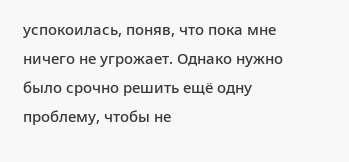успокоилась, поняв, что пока мне ничего не угрожает. Однако нужно было срочно решить ещё одну проблему, чтобы не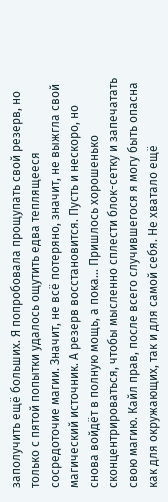заполучить ещё больших. Я попробовала прощупать свой резерв, но только с пятой попытки удалось ощутить едва теплящееся сосредоточие магии. Значит, не всё потеряно, значит, не выжгла свой магический источник. А резерв восстановится. Пусть и нескоро, но снова войдёт в полную мощь, а пока… Пришлось хорошенько сконцентрироваться, чтобы мысленно сплести блок-сетку и запечатать свою магию. Кайл прав, после всего случившегося я могу быть опасна как для окружающих, так и для самой себя. Не хватало ещё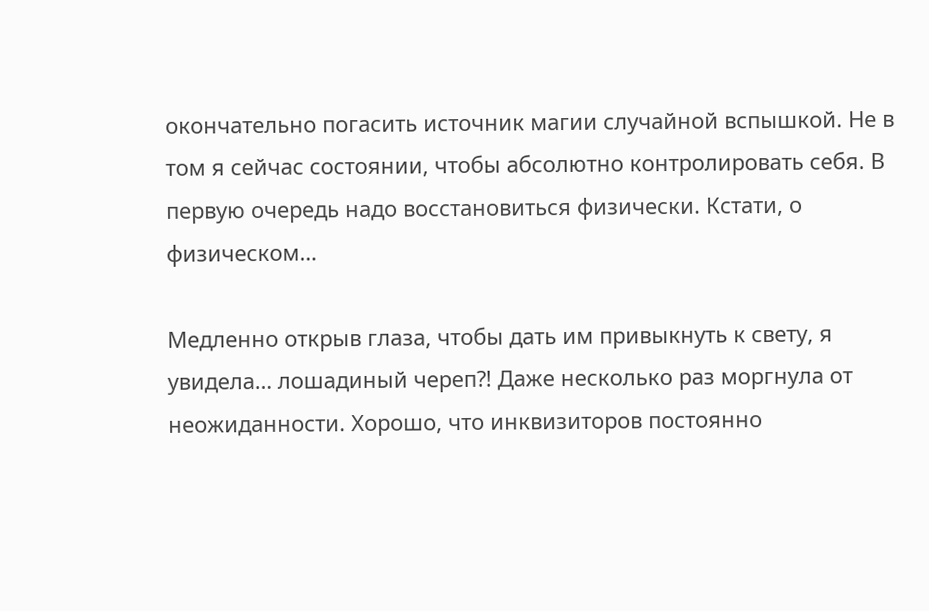окончательно погасить источник магии случайной вспышкой. Не в том я сейчас состоянии, чтобы абсолютно контролировать себя. В первую очередь надо восстановиться физически. Кстати, о физическом…

Медленно открыв глаза, чтобы дать им привыкнуть к свету, я увидела… лошадиный череп⁈ Даже несколько раз моргнула от неожиданности. Хорошо, что инквизиторов постоянно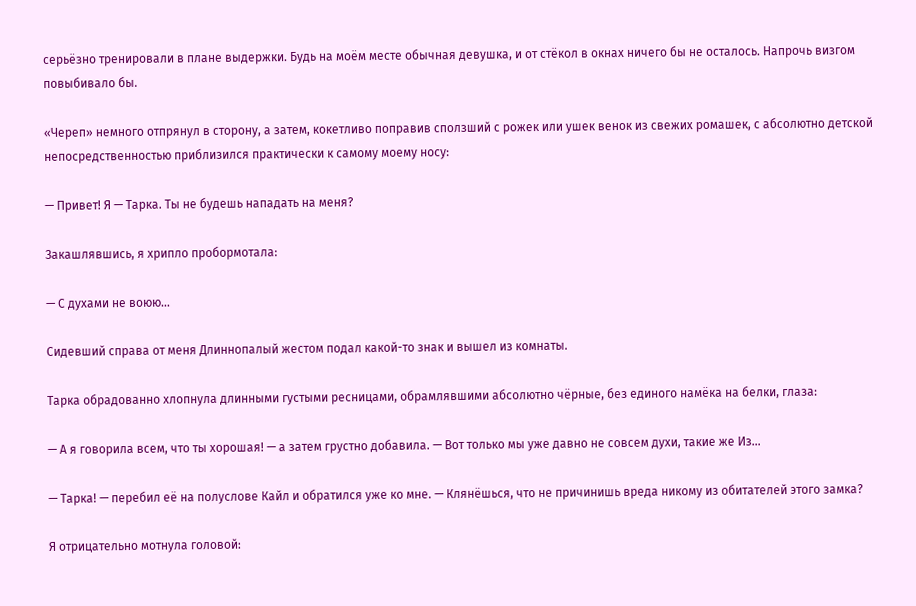серьёзно тренировали в плане выдержки. Будь на моём месте обычная девушка, и от стёкол в окнах ничего бы не осталось. Напрочь визгом повыбивало бы.

«Череп» немного отпрянул в сторону, а затем, кокетливо поправив сползший с рожек или ушек венок из свежих ромашек, с абсолютно детской непосредственностью приблизился практически к самому моему носу:

— Привет! Я — Тарка. Ты не будешь нападать на меня?

Закашлявшись, я хрипло пробормотала:

— С духами не воюю…

Сидевший справа от меня Длиннопалый жестом подал какой-то знак и вышел из комнаты.

Тарка обрадованно хлопнула длинными густыми ресницами, обрамлявшими абсолютно чёрные, без единого намёка на белки, глаза:

— А я говорила всем, что ты хорошая! — а затем грустно добавила. — Вот только мы уже давно не совсем духи, такие же Из…

— Тарка! — перебил её на полуслове Кайл и обратился уже ко мне. — Клянёшься, что не причинишь вреда никому из обитателей этого замка?

Я отрицательно мотнула головой: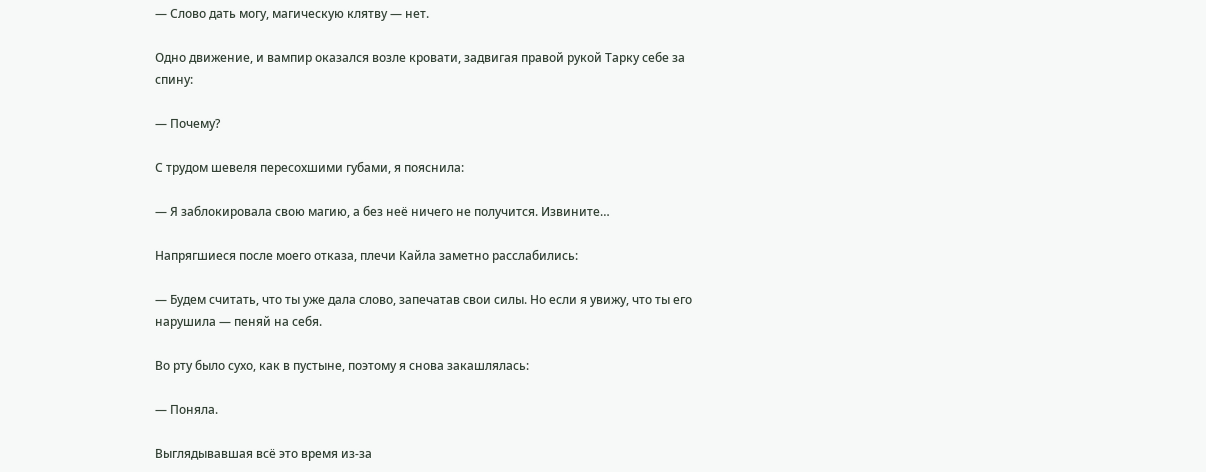— Слово дать могу, магическую клятву — нет.

Одно движение, и вампир оказался возле кровати, задвигая правой рукой Тарку себе за спину:

— Почему?

С трудом шевеля пересохшими губами, я пояснила:

— Я заблокировала свою магию, а без неё ничего не получится. Извините…

Напрягшиеся после моего отказа, плечи Кайла заметно расслабились:

— Будем считать, что ты уже дала слово, запечатав свои силы. Но если я увижу, что ты его нарушила — пеняй на себя.

Во рту было сухо, как в пустыне, поэтому я снова закашлялась:

— Поняла.

Выглядывавшая всё это время из-за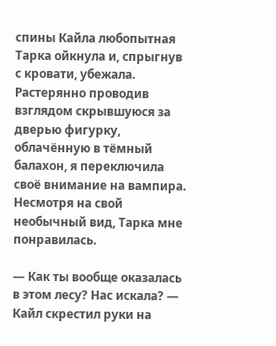спины Кайла любопытная Тарка ойкнула и, спрыгнув с кровати, убежала. Растерянно проводив взглядом скрывшуюся за дверью фигурку, облачённую в тёмный балахон, я переключила своё внимание на вампира. Несмотря на свой необычный вид, Тарка мне понравилась.

— Как ты вообще оказалась в этом лесу? Нас искала? — Кайл скрестил руки на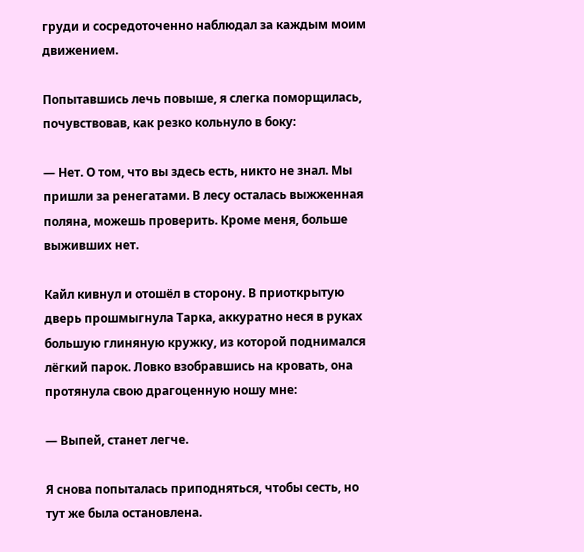груди и сосредоточенно наблюдал за каждым моим движением.

Попытавшись лечь повыше, я слегка поморщилась, почувствовав, как резко кольнуло в боку:

— Нет. О том, что вы здесь есть, никто не знал. Мы пришли за ренегатами. В лесу осталась выжженная поляна, можешь проверить. Кроме меня, больше выживших нет.

Кайл кивнул и отошёл в сторону. В приоткрытую дверь прошмыгнула Тарка, аккуратно неся в руках большую глиняную кружку, из которой поднимался лёгкий парок. Ловко взобравшись на кровать, она протянула свою драгоценную ношу мне:

— Выпей, станет легче.

Я снова попыталась приподняться, чтобы сесть, но тут же была остановлена.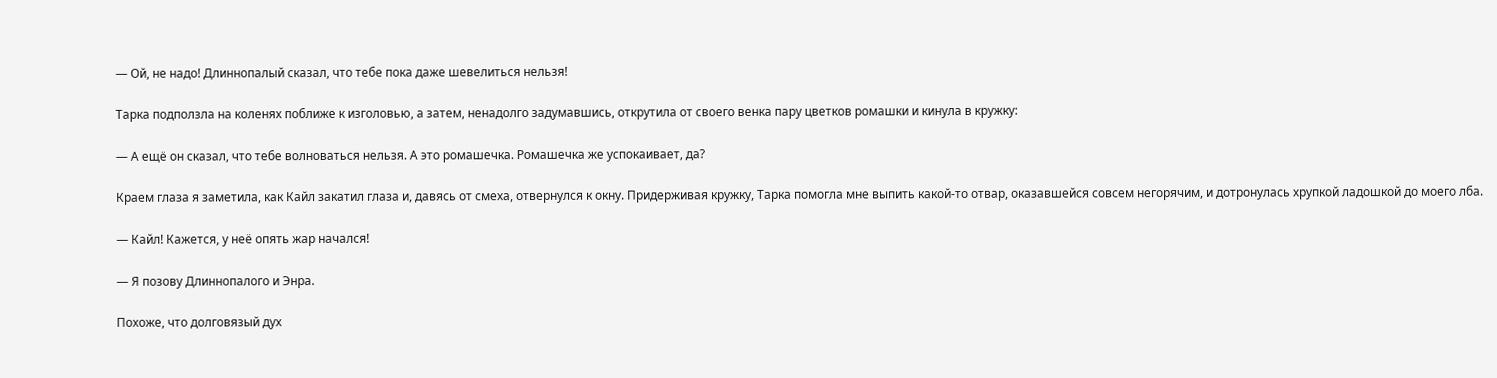— Ой, не надо! Длиннопалый сказал, что тебе пока даже шевелиться нельзя!

Тарка подползла на коленях поближе к изголовью, а затем, ненадолго задумавшись, открутила от своего венка пару цветков ромашки и кинула в кружку:

— А ещё он сказал, что тебе волноваться нельзя. А это ромашечка. Ромашечка же успокаивает, да?

Краем глаза я заметила, как Кайл закатил глаза и, давясь от смеха, отвернулся к окну. Придерживая кружку, Тарка помогла мне выпить какой-то отвар, оказавшейся совсем негорячим, и дотронулась хрупкой ладошкой до моего лба.

— Кайл! Кажется, у неё опять жар начался!

— Я позову Длиннопалого и Энра.

Похоже, что долговязый дух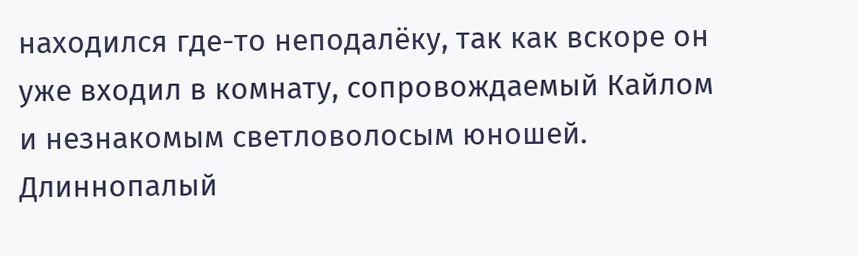находился где-то неподалёку, так как вскоре он уже входил в комнату, сопровождаемый Кайлом и незнакомым светловолосым юношей. Длиннопалый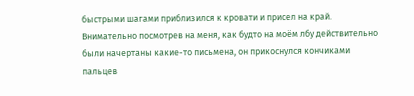быстрыми шагами приблизился к кровати и присел на край. Внимательно посмотрев на меня, как будто на моём лбу действительно были начертаны какие-то письмена, он прикоснулся кончиками пальцев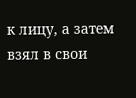к лицу, а затем взял в свои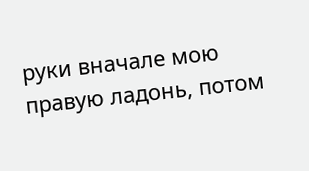руки вначале мою правую ладонь, потом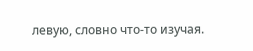левую, словно что-то изучая.